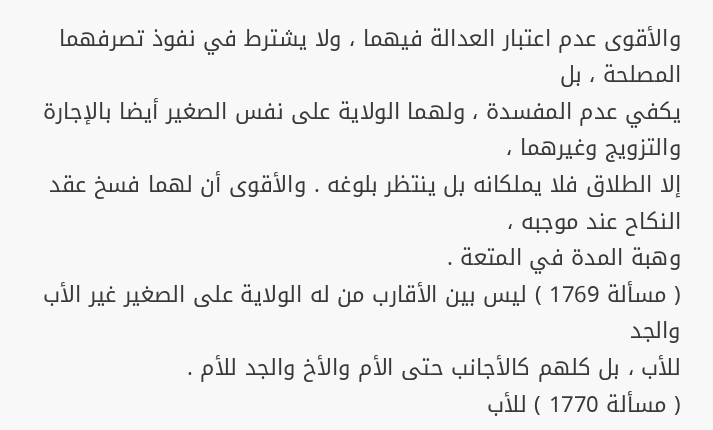والأقوى عدم اعتبار العدالة فيهما ، ولا يشترط في نفوذ تصرفهما المصلحة ، بل
يكفي عدم المفسدة ، ولهما الولاية على نفس الصغير أيضا بالإجارة والتزويج وغيرهما ،
إلا الطلاق فلا يملكانه بل ينتظر بلوغه . والأقوى أن لهما فسخ عقد النكاح عند موجبه ،
وهبة المدة في المتعة .
( مسألة 1769 ) ليس بين الأقارب من له الولاية على الصغير غير الأب والجد
للأب ، بل كلهم كالأجانب حتى الأم والأخ والجد للأم .
( مسألة 1770 ) للأب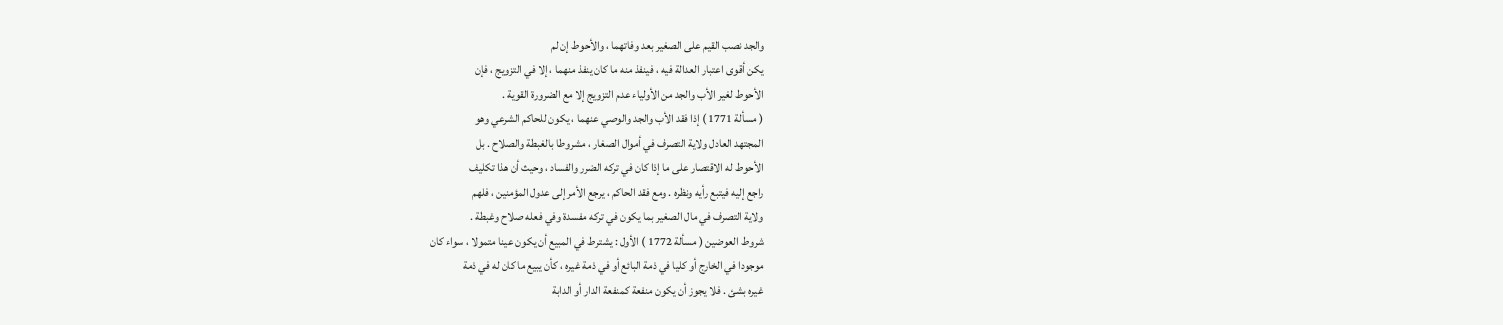والجد نصب القيم على الصغير بعد وفاتهما ، والأحوط إن لم
يكن أقوى اعتبار العدالة فيه ، فينفذ منه ما كان ينفذ منهما ، إلا في التزويج ، فإن
الأحوط لغير الأب والجد من الأولياء عدم التزويج إلا مع الضرورة القوية .
( مسألة 1771 ) إذا فقد الأب والجد والوصي عنهما ، يكون للحاكم الشرعي وهو
المجتهد العادل ولاية التصرف في أموال الصغار ، مشروطا بالغبطة والصلاح . بل
الأحوط له الاقتصار على ما إذا كان في تركه الضرر والفساد ، وحيث أن هذا تكليف
راجع إليه فيتبع رأيه ونظره . ومع فقد الحاكم ، يرجع الأمر إلى عدول المؤمنين ، فلهم
ولاية التصرف في مال الصغير بما يكون في تركه مفسدة وفي فعله صلاح وغبطة .
شروط العوضين ( مسألة 1772 ) الأول : يشترط في المبيع أن يكون عينا متمولا ، سواء كان
موجودا في الخارج أو كليا في ذمة البائع أو في ذمة غيره ، كأن يبيع ما كان له في ذمة
غيره بشئ . فلا يجوز أن يكون منفعة كمنفعة الدار أو الدابة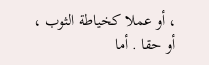، أو عملا كخياطة الثوب ،
أو حقا . أما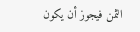الثمن فيجوز أن يكون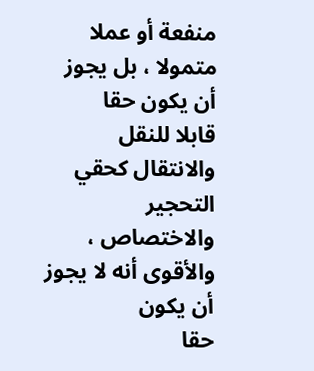منفعة أو عملا متمولا ، بل يجوز أن يكون حقا
قابلا للنقل والانتقال كحقي التحجير والاختصاص ، والأقوى أنه لا يجوز أن يكون
حقا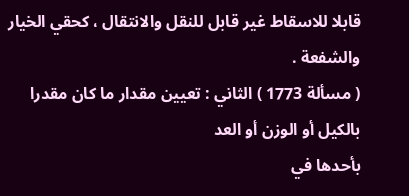قابلا للاسقاط غير قابل للنقل والانتقال ، كحقي الخيار والشفعة .
( مسألة 1773 ) الثاني : تعيين مقدار ما كان مقدرا بالكيل أو الوزن أو العد
بأحدها في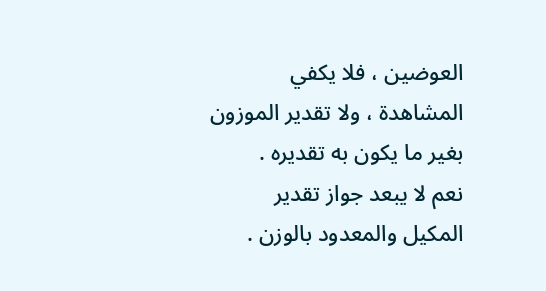العوضين ، فلا يكفي المشاهدة ، ولا تقدير الموزون بغير ما يكون به تقديره .
نعم لا يبعد جواز تقدير المكيل والمعدود بالوزن .